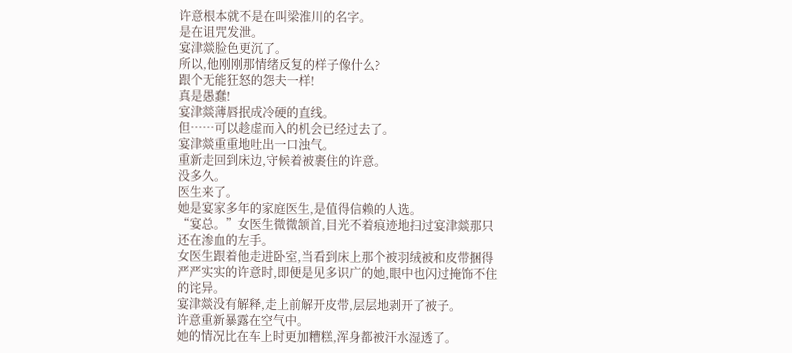许意根本就不是在叫梁淮川的名字。
是在诅咒发泄。
宴津燚脸色更沉了。
所以,他刚刚那情绪反复的样子像什么?
跟个无能狂怒的怨夫一样!
真是愚蠢!
宴津燚薄唇抿成冷硬的直线。
但……可以趁虚而入的机会已经过去了。
宴津燚重重地吐出一口浊气。
重新走回到床边,守候着被裹住的许意。
没多久。
医生来了。
她是宴家多年的家庭医生,是值得信赖的人选。
“宴总。”女医生微微颔首,目光不着痕迹地扫过宴津燚那只还在渗血的左手。
女医生跟着他走进卧室,当看到床上那个被羽绒被和皮带捆得严严实实的许意时,即便是见多识广的她,眼中也闪过掩饰不住的诧异。
宴津燚没有解释,走上前解开皮带,层层地剥开了被子。
许意重新暴露在空气中。
她的情况比在车上时更加糟糕,浑身都被汗水湿透了。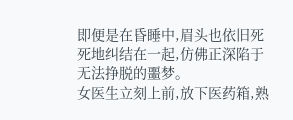即便是在昏睡中,眉头也依旧死死地纠结在一起,仿佛正深陷于无法挣脱的噩梦。
女医生立刻上前,放下医药箱,熟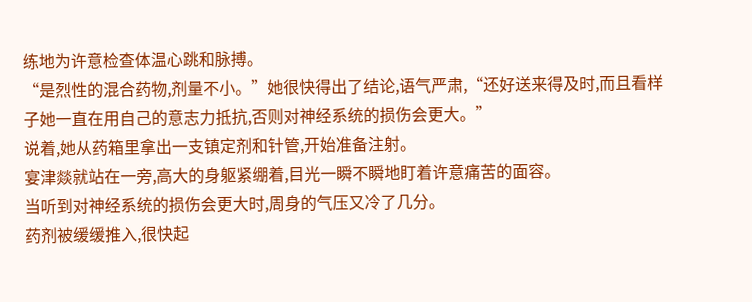练地为许意检查体温心跳和脉搏。
“是烈性的混合药物,剂量不小。”她很快得出了结论,语气严肃,“还好送来得及时,而且看样子她一直在用自己的意志力抵抗,否则对神经系统的损伤会更大。”
说着,她从药箱里拿出一支镇定剂和针管,开始准备注射。
宴津燚就站在一旁,高大的身躯紧绷着,目光一瞬不瞬地盯着许意痛苦的面容。
当听到对神经系统的损伤会更大时,周身的气压又冷了几分。
药剂被缓缓推入,很快起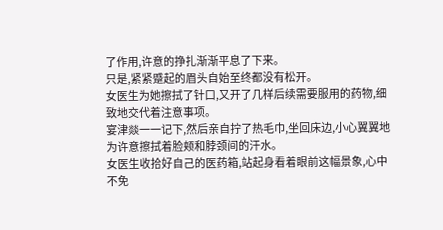了作用,许意的挣扎渐渐平息了下来。
只是,紧紧蹙起的眉头自始至终都没有松开。
女医生为她擦拭了针口,又开了几样后续需要服用的药物,细致地交代着注意事项。
宴津燚一一记下,然后亲自拧了热毛巾,坐回床边,小心翼翼地为许意擦拭着脸颊和脖颈间的汗水。
女医生收拾好自己的医药箱,站起身看着眼前这幅景象,心中不免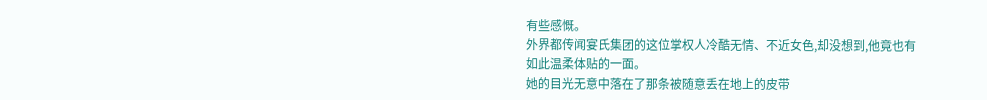有些感慨。
外界都传闻宴氏集团的这位掌权人冷酷无情、不近女色,却没想到,他竟也有如此温柔体贴的一面。
她的目光无意中落在了那条被随意丢在地上的皮带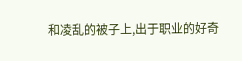和凌乱的被子上,出于职业的好奇